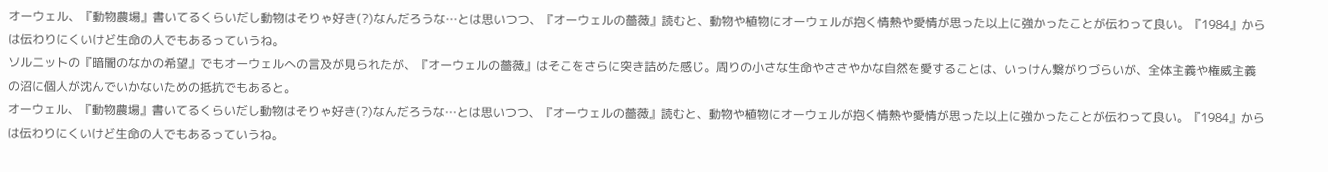オーウェル、『動物農場』書いてるくらいだし動物はそりゃ好き(?)なんだろうな…とは思いつつ、『オーウェルの薔薇』読むと、動物や植物にオーウェルが抱く情熱や愛情が思った以上に強かったことが伝わって良い。『1984』からは伝わりにくいけど生命の人でもあるっていうね。
ソルニットの『暗闇のなかの希望』でもオーウェルへの言及が見られたが、『オーウェルの薔薇』はそこをさらに突き詰めた感じ。周りの小さな生命やささやかな自然を愛することは、いっけん繋がりづらいが、全体主義や権威主義の沼に個人が沈んでいかないための抵抗でもあると。
オーウェル、『動物農場』書いてるくらいだし動物はそりゃ好き(?)なんだろうな…とは思いつつ、『オーウェルの薔薇』読むと、動物や植物にオーウェルが抱く情熱や愛情が思った以上に強かったことが伝わって良い。『1984』からは伝わりにくいけど生命の人でもあるっていうね。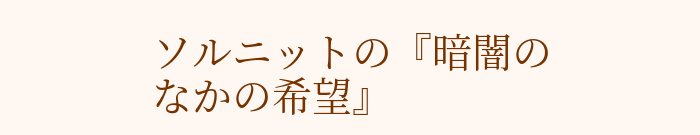ソルニットの『暗闇のなかの希望』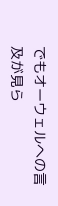でもオーウェルへの言及が見ら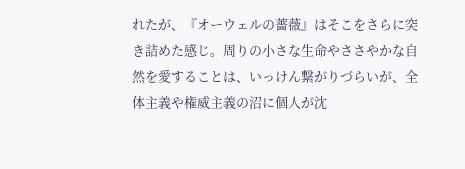れたが、『オーウェルの薔薇』はそこをさらに突き詰めた感じ。周りの小さな生命やささやかな自然を愛することは、いっけん繋がりづらいが、全体主義や権威主義の沼に個人が沈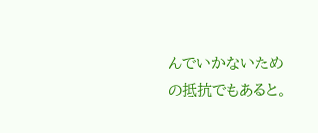んでいかないための抵抗でもあると。